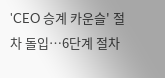'CEO 승계 카운슬' 절차 돌입…6단계 절차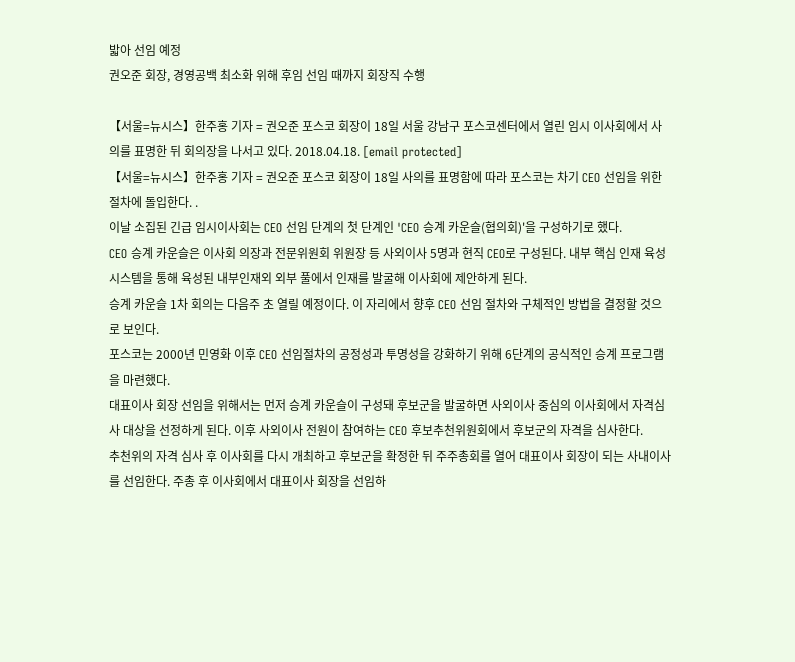밟아 선임 예정
권오준 회장, 경영공백 최소화 위해 후임 선임 때까지 회장직 수행

【서울=뉴시스】한주홍 기자 = 권오준 포스코 회장이 18일 서울 강남구 포스코센터에서 열린 임시 이사회에서 사의를 표명한 뒤 회의장을 나서고 있다. 2018.04.18. [email protected]
【서울=뉴시스】한주홍 기자 = 권오준 포스코 회장이 18일 사의를 표명함에 따라 포스코는 차기 CEO 선임을 위한 절차에 돌입한다. .
이날 소집된 긴급 임시이사회는 CEO 선임 단계의 첫 단계인 'CEO 승계 카운슬(협의회)'을 구성하기로 했다.
CEO 승계 카운슬은 이사회 의장과 전문위원회 위원장 등 사외이사 5명과 현직 CEO로 구성된다. 내부 핵심 인재 육성 시스템을 통해 육성된 내부인재외 외부 풀에서 인재를 발굴해 이사회에 제안하게 된다.
승계 카운슬 1차 회의는 다음주 초 열릴 예정이다. 이 자리에서 향후 CEO 선임 절차와 구체적인 방법을 결정할 것으로 보인다.
포스코는 2000년 민영화 이후 CEO 선임절차의 공정성과 투명성을 강화하기 위해 6단계의 공식적인 승계 프로그램을 마련했다.
대표이사 회장 선임을 위해서는 먼저 승계 카운슬이 구성돼 후보군을 발굴하면 사외이사 중심의 이사회에서 자격심사 대상을 선정하게 된다. 이후 사외이사 전원이 참여하는 CEO 후보추천위원회에서 후보군의 자격을 심사한다.
추천위의 자격 심사 후 이사회를 다시 개최하고 후보군을 확정한 뒤 주주총회를 열어 대표이사 회장이 되는 사내이사를 선임한다. 주총 후 이사회에서 대표이사 회장을 선임하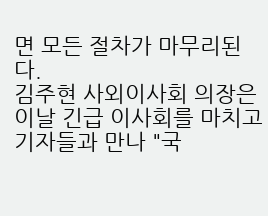면 모든 절차가 마무리된다.
김주현 사외이사회 의장은 이날 긴급 이사회를 마치고 기자들과 만나 "국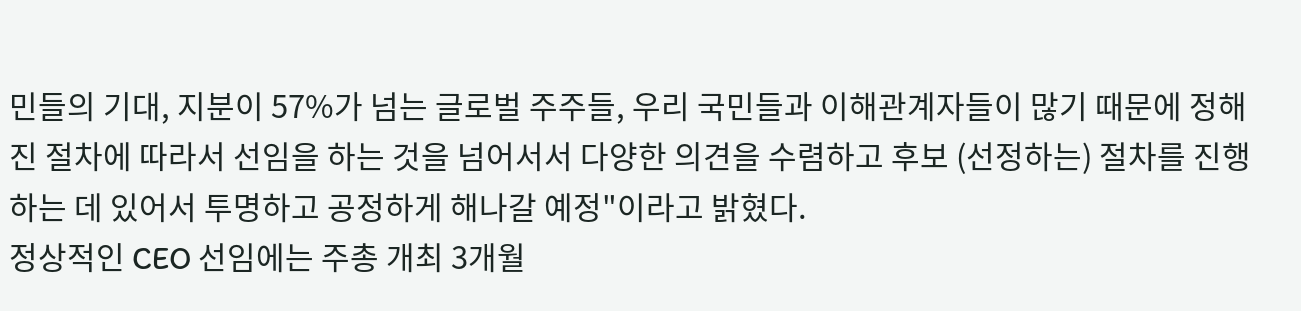민들의 기대, 지분이 57%가 넘는 글로벌 주주들, 우리 국민들과 이해관계자들이 많기 때문에 정해진 절차에 따라서 선임을 하는 것을 넘어서서 다양한 의견을 수렴하고 후보 (선정하는) 절차를 진행하는 데 있어서 투명하고 공정하게 해나갈 예정"이라고 밝혔다.
정상적인 CEO 선임에는 주총 개최 3개월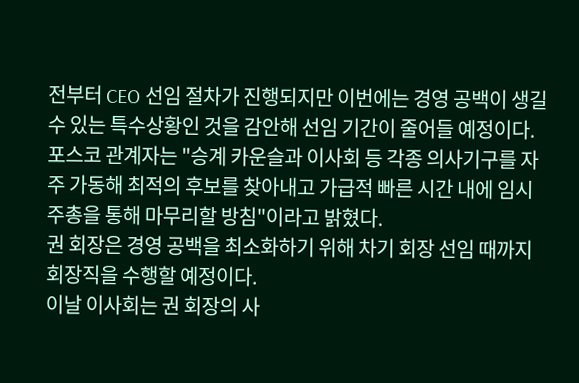전부터 CEO 선임 절차가 진행되지만 이번에는 경영 공백이 생길 수 있는 특수상황인 것을 감안해 선임 기간이 줄어들 예정이다.
포스코 관계자는 "승계 카운슬과 이사회 등 각종 의사기구를 자주 가동해 최적의 후보를 찾아내고 가급적 빠른 시간 내에 임시 주총을 통해 마무리할 방침"이라고 밝혔다.
권 회장은 경영 공백을 최소화하기 위해 차기 회장 선임 때까지 회장직을 수행할 예정이다.
이날 이사회는 권 회장의 사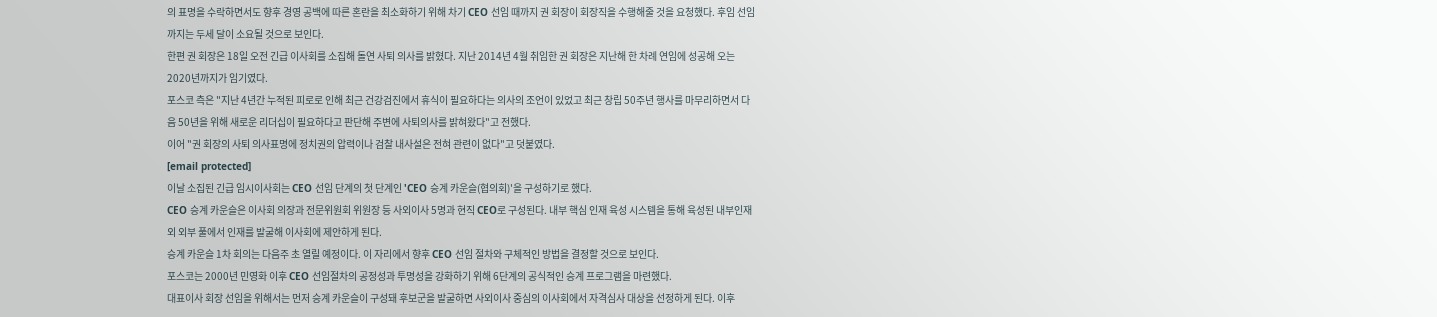의 표명을 수락하면서도 향후 경영 공백에 따른 혼란을 최소화하기 위해 차기 CEO 선임 때까지 권 회장이 회장직을 수행해줄 것을 요청했다. 후임 선임까지는 두세 달이 소요될 것으로 보인다.
한편 권 회장은 18일 오전 긴급 이사회를 소집해 돌연 사퇴 의사를 밝혔다. 지난 2014년 4월 취임한 권 회장은 지난해 한 차례 연임에 성공해 오는 2020년까지가 임기였다.
포스코 측은 "지난 4년간 누적된 피로로 인해 최근 건강검진에서 휴식이 필요하다는 의사의 조언이 있었고 최근 창립 50주년 행사를 마무리하면서 다음 50년을 위해 새로운 리더십이 필요하다고 판단해 주변에 사퇴의사를 밝혀왔다"고 전했다.
이어 "권 회장의 사퇴 의사표명에 정치권의 압력이나 검찰 내사설은 전혀 관련이 없다"고 덧붙였다.
[email protected]
이날 소집된 긴급 임시이사회는 CEO 선임 단계의 첫 단계인 'CEO 승계 카운슬(협의회)'을 구성하기로 했다.
CEO 승계 카운슬은 이사회 의장과 전문위원회 위원장 등 사외이사 5명과 현직 CEO로 구성된다. 내부 핵심 인재 육성 시스템을 통해 육성된 내부인재외 외부 풀에서 인재를 발굴해 이사회에 제안하게 된다.
승계 카운슬 1차 회의는 다음주 초 열릴 예정이다. 이 자리에서 향후 CEO 선임 절차와 구체적인 방법을 결정할 것으로 보인다.
포스코는 2000년 민영화 이후 CEO 선임절차의 공정성과 투명성을 강화하기 위해 6단계의 공식적인 승계 프로그램을 마련했다.
대표이사 회장 선임을 위해서는 먼저 승계 카운슬이 구성돼 후보군을 발굴하면 사외이사 중심의 이사회에서 자격심사 대상을 선정하게 된다. 이후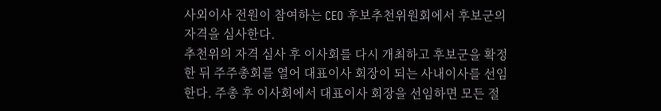사외이사 전원이 참여하는 CEO 후보추천위원회에서 후보군의 자격을 심사한다.
추천위의 자격 심사 후 이사회를 다시 개최하고 후보군을 확정한 뒤 주주총회를 열어 대표이사 회장이 되는 사내이사를 선임한다. 주총 후 이사회에서 대표이사 회장을 선임하면 모든 절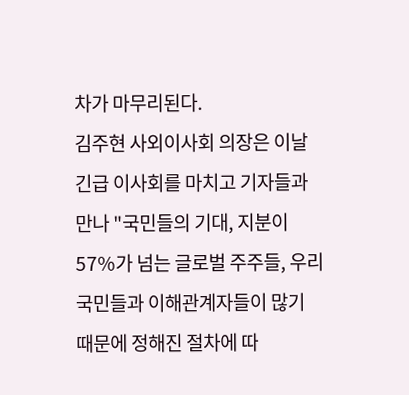차가 마무리된다.
김주현 사외이사회 의장은 이날 긴급 이사회를 마치고 기자들과 만나 "국민들의 기대, 지분이 57%가 넘는 글로벌 주주들, 우리 국민들과 이해관계자들이 많기 때문에 정해진 절차에 따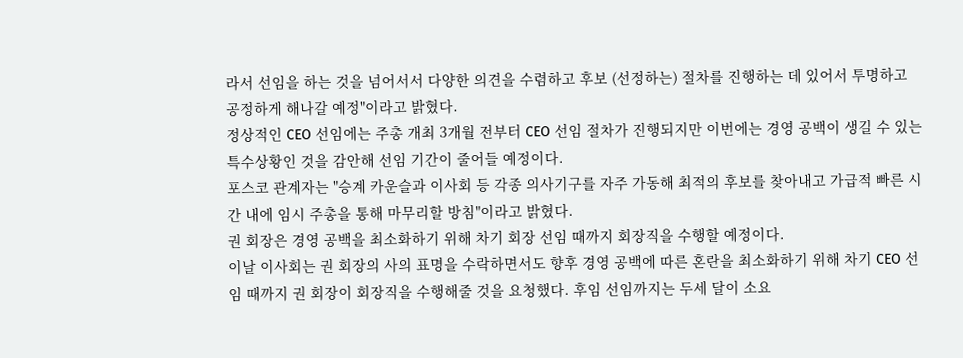라서 선임을 하는 것을 넘어서서 다양한 의견을 수렴하고 후보 (선정하는) 절차를 진행하는 데 있어서 투명하고 공정하게 해나갈 예정"이라고 밝혔다.
정상적인 CEO 선임에는 주총 개최 3개월 전부터 CEO 선임 절차가 진행되지만 이번에는 경영 공백이 생길 수 있는 특수상황인 것을 감안해 선임 기간이 줄어들 예정이다.
포스코 관계자는 "승계 카운슬과 이사회 등 각종 의사기구를 자주 가동해 최적의 후보를 찾아내고 가급적 빠른 시간 내에 임시 주총을 통해 마무리할 방침"이라고 밝혔다.
권 회장은 경영 공백을 최소화하기 위해 차기 회장 선임 때까지 회장직을 수행할 예정이다.
이날 이사회는 권 회장의 사의 표명을 수락하면서도 향후 경영 공백에 따른 혼란을 최소화하기 위해 차기 CEO 선임 때까지 권 회장이 회장직을 수행해줄 것을 요청했다. 후임 선임까지는 두세 달이 소요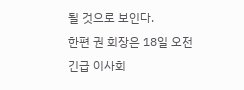될 것으로 보인다.
한편 권 회장은 18일 오전 긴급 이사회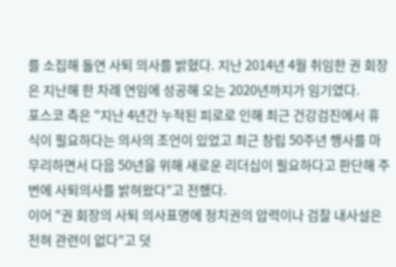를 소집해 돌연 사퇴 의사를 밝혔다. 지난 2014년 4월 취임한 권 회장은 지난해 한 차례 연임에 성공해 오는 2020년까지가 임기였다.
포스코 측은 "지난 4년간 누적된 피로로 인해 최근 건강검진에서 휴식이 필요하다는 의사의 조언이 있었고 최근 창립 50주년 행사를 마무리하면서 다음 50년을 위해 새로운 리더십이 필요하다고 판단해 주변에 사퇴의사를 밝혀왔다"고 전했다.
이어 "권 회장의 사퇴 의사표명에 정치권의 압력이나 검찰 내사설은 전혀 관련이 없다"고 덧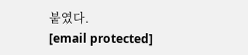붙였다.
[email protected]